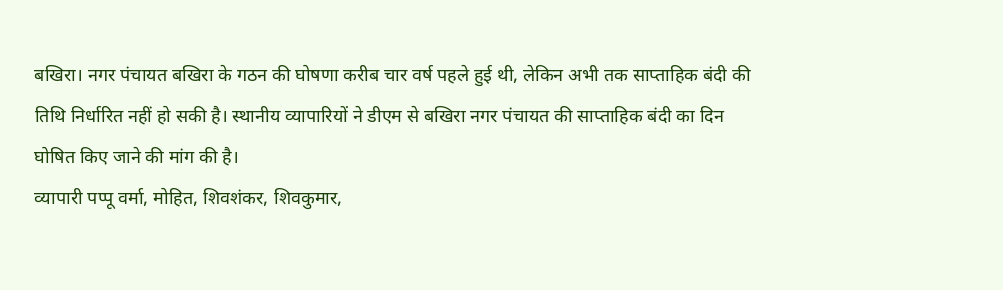बखिरा। नगर पंचायत बखिरा के गठन की घोषणा करीब चार वर्ष पहले हुई थी, लेकिन अभी तक साप्ताहिक बंदी की तिथि निर्धारित नहीं हो सकी है। स्थानीय व्यापारियों ने डीएम से बखिरा नगर पंचायत की साप्ताहिक बंदी का दिन घोषित किए जाने की मांग की है।
व्यापारी पप्पू वर्मा, मोहित, शिवशंकर, शिवकुमार,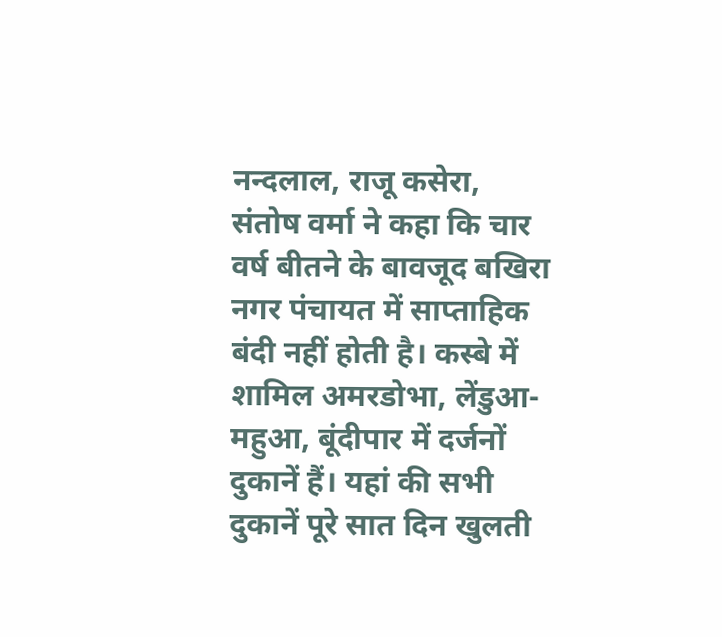नन्दलाल, राजू कसेरा, संतोष वर्मा ने कहा कि चार वर्ष बीतने के बावजूद बखिरा नगर पंचायत में साप्ताहिक बंदी नहीं होती है। कस्बे में शामिल अमरडोभा, लेंडुआ-महुआ, बूंदीपार में दर्जनों दुकानें हैं। यहां की सभी दुकानें पूरे सात दिन खुलती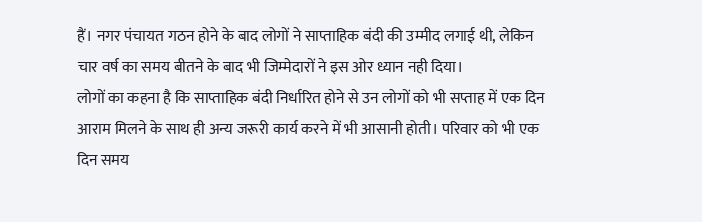हैं। नगर पंचायत गठन होने के बाद लोगों ने साप्ताहिक बंदी की उम्मीद लगाई थी, लेकिन चार वर्ष का समय बीतने के बाद भी जिम्मेदारों ने इस ओर ध्यान नही दिया।
लोगों का कहना है कि साप्ताहिक बंदी निर्धारित होने से उन लोगों को भी सप्ताह में एक दिन आराम मिलने के साथ ही अन्य जरूरी कार्य करने में भी आसानी होती। परिवार को भी एक दिन समय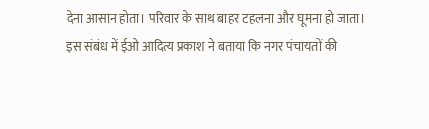देना आसान होता। परिवार के साथ बाहर टहलना और घूमना हो जाता।
इस संबंध में ईओ आदित्य प्रकाश ने बताया कि नगर पंचायतों की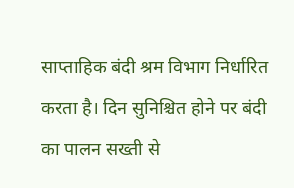साप्ताहिक बंदी श्रम विभाग निर्धारित करता है। दिन सुनिश्चित होने पर बंदी का पालन सख्ती से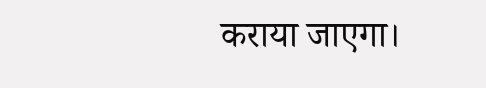कराया जाएगा।